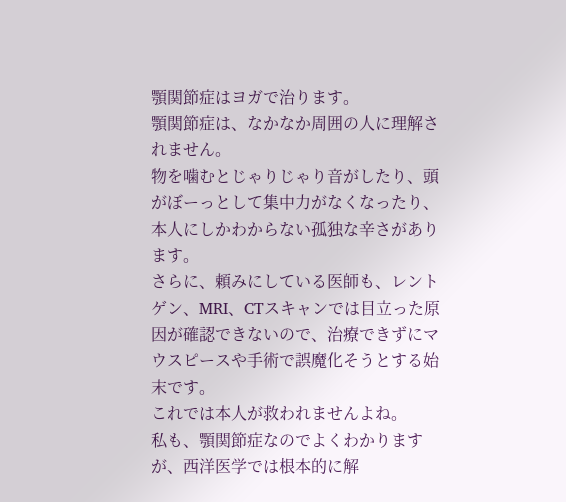顎関節症はヨガで治ります。
顎関節症は、なかなか周囲の人に理解されません。
物を噛むとじゃりじゃり音がしたり、頭がぼーっとして集中力がなくなったり、本人にしかわからない孤独な辛さがあります。
さらに、頼みにしている医師も、レントゲン、MRI、CTスキャンでは目立った原因が確認できないので、治療できずにマウスピースや手術で誤魔化そうとする始末です。
これでは本人が救われませんよね。
私も、顎関節症なのでよくわかりますが、西洋医学では根本的に解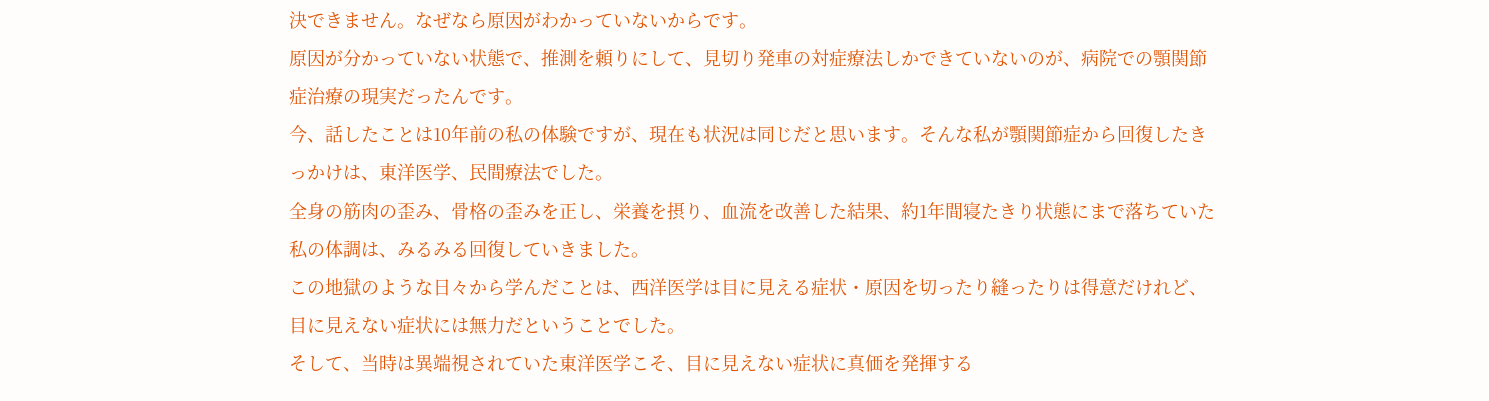決できません。なぜなら原因がわかっていないからです。
原因が分かっていない状態で、推測を頼りにして、見切り発車の対症療法しかできていないのが、病院での顎関節症治療の現実だったんです。
今、話したことは10年前の私の体験ですが、現在も状況は同じだと思います。そんな私が顎関節症から回復したきっかけは、東洋医学、民間療法でした。
全身の筋肉の歪み、骨格の歪みを正し、栄養を摂り、血流を改善した結果、約1年間寝たきり状態にまで落ちていた私の体調は、みるみる回復していきました。
この地獄のような日々から学んだことは、西洋医学は目に見える症状・原因を切ったり縫ったりは得意だけれど、目に見えない症状には無力だということでした。
そして、当時は異端視されていた東洋医学こそ、目に見えない症状に真価を発揮する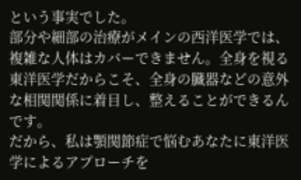という事実でした。
部分や細部の治療がメインの西洋医学では、複雑な人体はカバーできません。全身を視る東洋医学だからこそ、全身の臓器などの意外な相関関係に着目し、整えることができるんです。
だから、私は顎関節症で悩むあなたに東洋医学によるアプローチを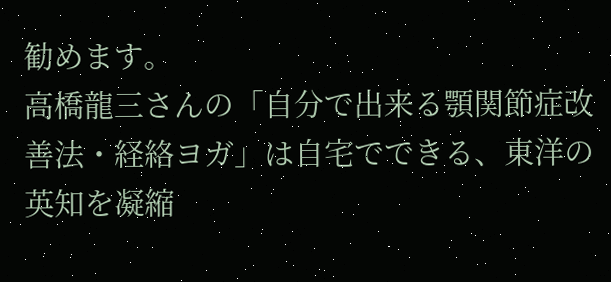勧めます。
高橋龍三さんの「自分で出来る顎関節症改善法・経絡ヨガ」は自宅でできる、東洋の英知を凝縮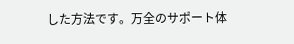した方法です。万全のサポート体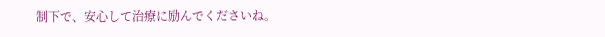制下で、安心して治療に励んでくださいね。